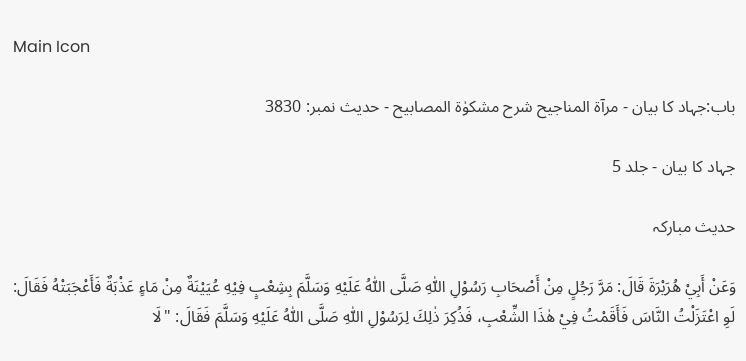Main Icon

باب:جہاد کا بیان - مرآۃ المناجیح شرح مشکوٰۃ المصابیح - حدیث نمبر: 3830

جہاد کا بیان - جلد 5

حدیث مبارکہ

وَعَنْ أَبِيْ هُرَيْرَةَ قَالَ: مَرَّ رَجُلٍ مِنْ أَصْحَابِ رَسُوْلِ اللّٰهِ صَلَّى اللّٰهُ عَلَيْهِ وَسَلَّمَ بِشِعْبٍ فِيْهِ عُيَيْنَةٌ مِنْ مَاءٍ عَذْبَةٌ فَأَعْجَبَتْهُ فَقَالَ: لَوِ اعْتَزَلْتُ النَّاسَ فَأَقَمْتُ فِيْ هٰذَا الشِّعْبِ، فَذُكِرَ ذٰلِكَ لِرَسُوْلِ اللّٰهِ صَلَّى اللّٰهُ عَلَيْهِ وَسَلَّمَ فَقَالَ: "لَا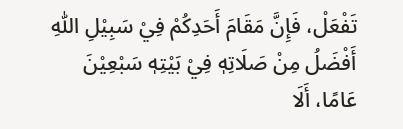تَفْعَلْ، فَإِنَّ مَقَامَ أَحَدِكُمْ فِيْ سَبِيْلِ اللّٰهِ أَفْضَلُ مِنْ صَلَاتِهٖ فِيْ بَيْتِهٖ سَبْعِيْنَ عَامًا، أَلَا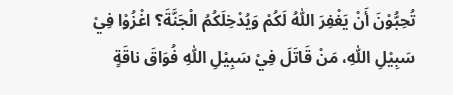تُحِبُّوْنَ أَنْ يَغْفِرَ اللّٰهُ لَكُمْ وَيُدْخِلَكُمُ الْجَنَّةَ؟ اغْزُوْا فِيْ سَبِيْلِ اللّٰهِ، مَنْ قَاتَلَ فِيْ سَبِيْلِ اللّٰهِ فُوَاقَ ناقَةٍ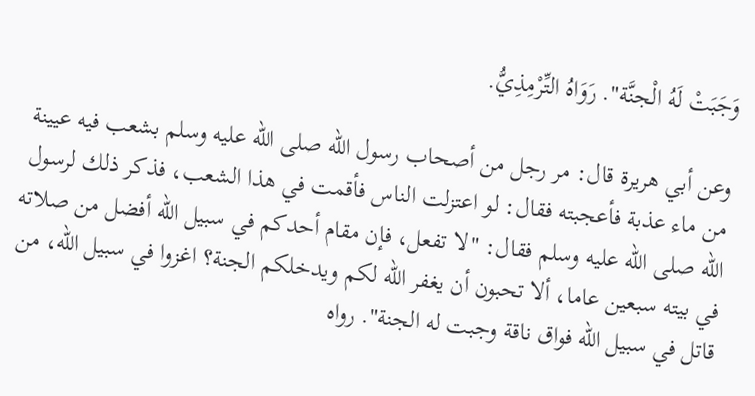وَجَبَتْ لَهُ الْجنَّة". رَوَاهُ التِّرْمِذِيُّ.

وعن أبي هريرة قال: مر رجل من أصحاب رسول الله صلى الله عليه وسلم بشعب فيه عيينة من ماء عذبة فأعجبته فقال: لو اعتزلت الناس فأقمت في هذا الشعب، فذكر ذلك لرسول الله صلى الله عليه وسلم فقال: "لا تفعل، فإن مقام أحدكم في سبيل الله أفضل من صلاته في بيته سبعين عاما، ألا تحبون أن يغفر الله لكم ويدخلكم الجنة؟ اغزوا في سبيل الله، من قاتل في سبيل الله فواق ناقة وجبت له الجنة". رواه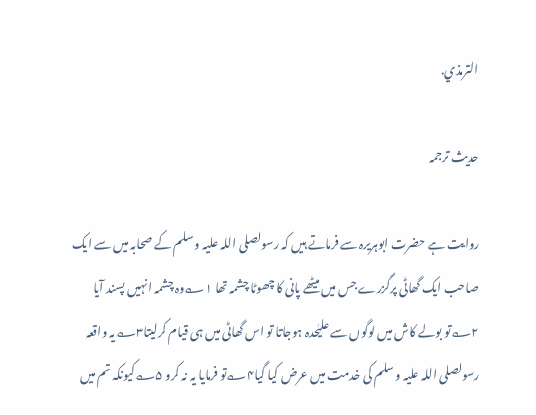الترمذي.

حدیث ترجمہ

روایت ہے حضرت ابوہریرہ سے فرماتے ہیں کہ رسولصلی اللہ علیہ و سلم کے صحابہ میں سے ایک صاحب ایک گھاٹی پرگزرے جس میں میٹھے پانی کا چھوٹا چشمہ تھا ۱؎وہ چشمہ انہیں پسند آیا ۲؎تو بولے کاش میں لوگوں سے علیٰحدہ ہوجاتا تو اس گھاٹی میں ہی قیام کرلیتا۳؎یہ واقعہ رسولصلی اللہ علیہ و سلم کی خدمت میں عرض کیا گیا۴؎تو فرمایا یہ نہ کرو ۵؎کیونکہ تم میں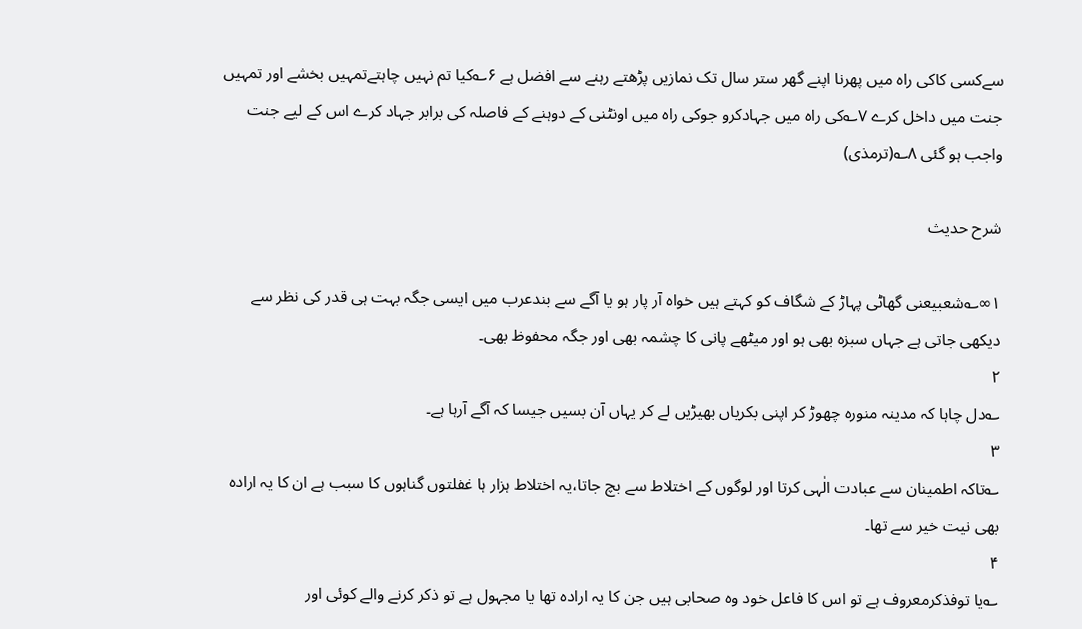سےکسی کاکی راہ میں پھرنا اپنے گھر ستر سال تک نمازیں پڑھتے رہنے سے افضل ہے ۶؎کیا تم نہیں چاہتےتمہیں بخشے اور تمہیں جنت میں داخل کرے ۷؎کی راہ میں جہادکرو جوکی راہ میں اونٹنی کے دوہنے کے فاصلہ کی برابر جہاد کرے اس کے لیے جنت واجب ہو گئی ۸؎(ترمذی)

شرح حدیث

۱∞؎شعبیعنی گھاٹی پہاڑ کے شگاف کو کہتے ہیں خواہ آر پار ہو یا آگے سے بندعرب میں ایسی جگہ بہت ہی قدر کی نظر سے دیکھی جاتی ہے جہاں سبزہ بھی ہو اور میٹھے پانی کا چشمہ بھی اور جگہ محفوظ بھی۔
۲
؎دل چاہا کہ مدینہ منورہ چھوڑ کر اپنی بکریاں بھیڑیں لے کر یہاں آن بسیں جیسا کہ آگے آرہا ہے۔
۳
؎تاکہ اطمینان سے عبادت الٰہی کرتا اور لوگوں کے اختلاط سے بچ جاتا،یہ اختلاط ہزار ہا غفلتوں گناہوں کا سبب ہے ان کا یہ ارادہ بھی نیت خیر سے تھا۔
۴
؎یا توفذکرمعروف ہے تو اس کا فاعل خود وہ صحابی ہیں جن کا یہ ارادہ تھا یا مجہول ہے تو ذکر کرنے والے کوئی اور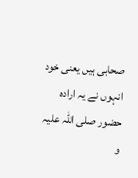صحابی ہیں یعنی خود انہوں نے یہ ارادہ حضور صلی اللہ علیہ و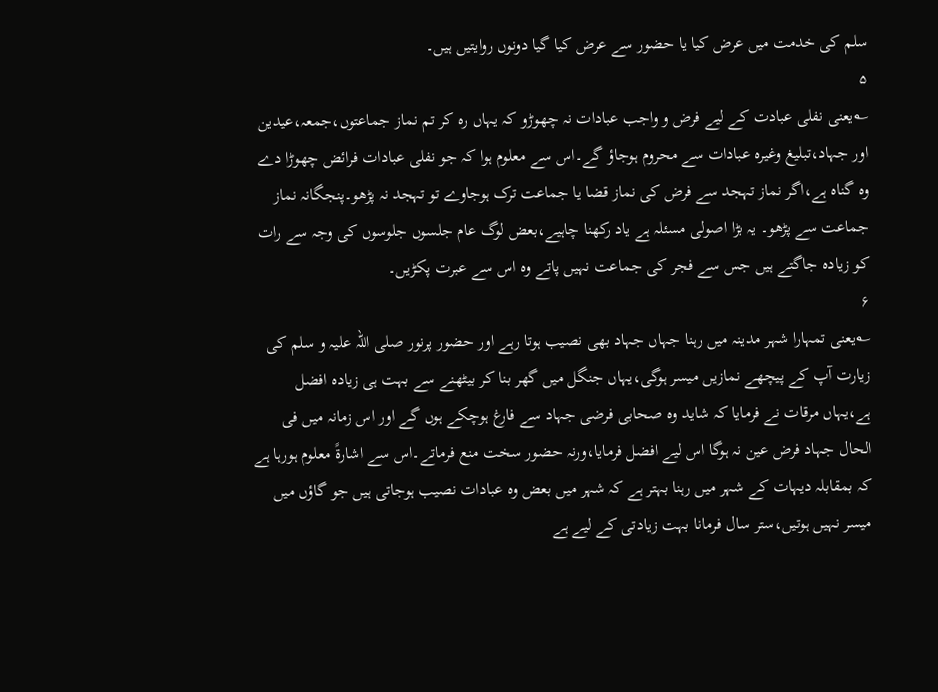سلم کی خدمت میں عرض کیا یا حضور سے عرض کیا گیا دونوں روایتیں ہیں۔
۵
؎یعنی نفلی عبادت کے لیے فرض و واجب عبادات نہ چھوڑو کہ یہاں رہ کر تم نماز جماعتوں،جمعہ،عیدین اور جہاد،تبلیغ وغیرہ عبادات سے محروم ہوجاؤ گے۔اس سے معلوم ہوا کہ جو نفلی عبادات فرائض چھوڑا دے وہ گناہ ہے،اگر نماز تہجد سے فرض کی نماز قضا یا جماعت ترک ہوجاوے تو تہجد نہ پڑھو۔پنجگانہ نماز جماعت سے پڑھو۔ یہ بڑا اصولی مسئلہ ہے یاد رکھنا چاہیے،بعض لوگ عام جلسوں جلوسوں کی وجہ سے رات کو زیادہ جاگتے ہیں جس سے فجر کی جماعت نہیں پاتے وہ اس سے عبرت پکڑیں۔
۶
؎یعنی تمہارا شہر مدینہ میں رہنا جہاں جہاد بھی نصیب ہوتا رہے اور حضور پرنور صلی اللہ علیہ و سلم کی زیارت آپ کے پیچھے نمازیں میسر ہوگی،یہاں جنگل میں گھر بنا کر بیٹھنے سے بہت ہی زیادہ افضل ہے،یہاں مرقات نے فرمایا کہ شاید وہ صحابی فرضی جہاد سے فارغ ہوچکے ہوں گے اور اس زمانہ میں فی الحال جہاد فرض عین نہ ہوگا اس لیے افضل فرمایا،ورنہ حضور سخت منع فرماتے۔اس سے اشارۃً معلوم ہورہا ہے کہ بمقابلہ دیہات کے شہر میں رہنا بہتر ہے کہ شہر میں بعض وہ عبادات نصیب ہوجاتی ہیں جو گاؤں میں میسر نہیں ہوتیں،ستر سال فرمانا بہت زیادتی کے لیے ہے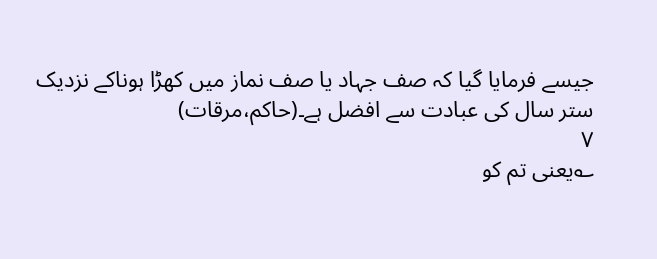جیسے فرمایا گیا کہ صف جہاد یا صف نماز میں کھڑا ہوناکے نزدیک ستر سال کی عبادت سے افضل ہے۔(حاکم،مرقات)
۷
؎یعنی تم کو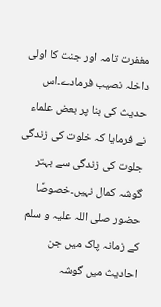مغفرت تامہ اور جنت کا اولی داخلہ نصیب فرمادے۔اس حدیث کی بنا پر بعض علماء نے فرمایا کہ خلوت کی زندگی جلوت کی زندگی سے بہتر گوشہ کمال نہیں۔خصوصًا حضور صلی اللہ علیہ و سلم کے زمانہ پاک میں جن احادیث میں گوشہ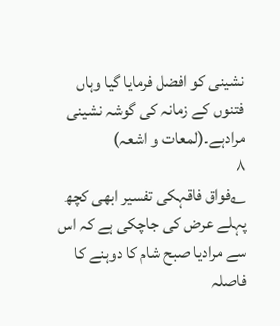نشینی کو افضل فرمایا گیا وہاں فتنوں کے زمانہ کی گوشہ نشینی مرادہے۔(لمعات و اشعہ)
۸
؎فواق فاقہکی تفسیر ابھی کچھ پہلے عرض کی جاچکی ہے کہ اس سے مرادیا صبح شام کا دوہنے کا فاصلہ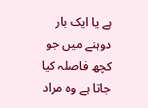ہے یا ایک بار دوہنے میں جو کچھ فاصلہ کیا جاتا ہے وہ مراد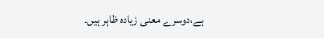ہے،دوسرے معنی زیادہ ظاہر ہیں۔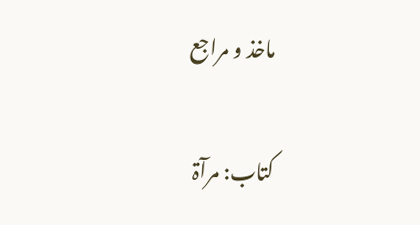ماخذ و مراجع

کتاب: مرآۃ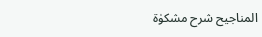المناجیح شرح مشکوٰۃ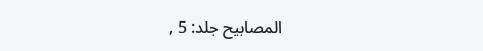المصابیح جلد: 5 ,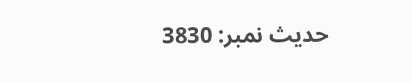حدیث نمبر: 3830